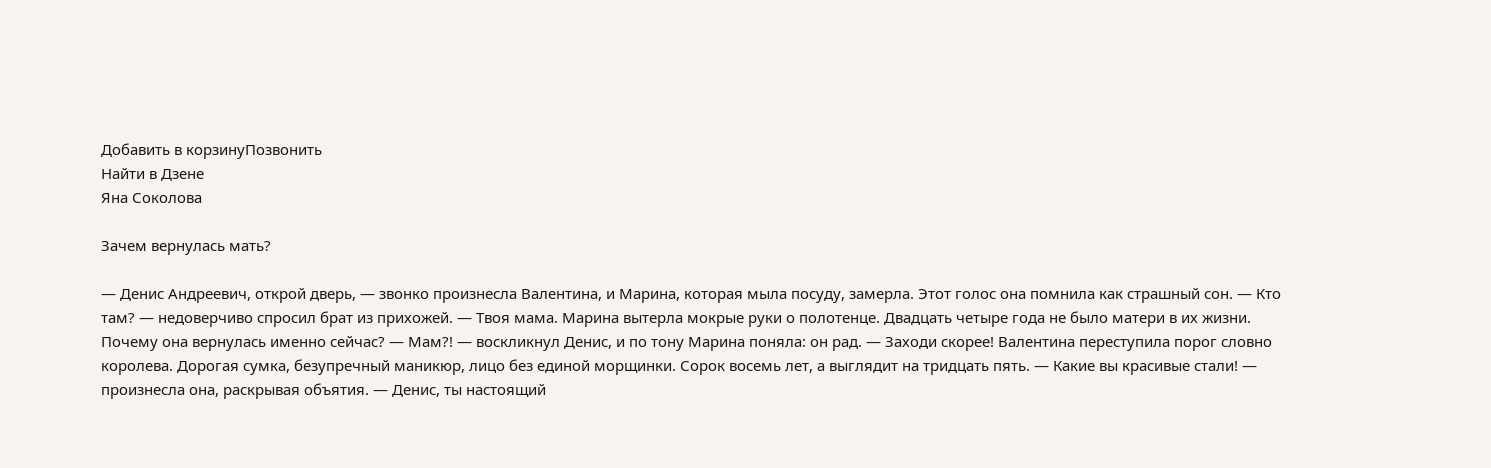Добавить в корзинуПозвонить
Найти в Дзене
Яна Соколова

Зачем вернулась мать?

— Денис Андреевич, открой дверь, — звонко произнесла Валентина, и Марина, которая мыла посуду, замерла. Этот голос она помнила как страшный сон. — Кто там? — недоверчиво спросил брат из прихожей. — Твоя мама. Марина вытерла мокрые руки о полотенце. Двадцать четыре года не было матери в их жизни. Почему она вернулась именно сейчас? — Мам?! — воскликнул Денис, и по тону Марина поняла: он рад. — Заходи скорее! Валентина переступила порог словно королева. Дорогая сумка, безупречный маникюр, лицо без единой морщинки. Сорок восемь лет, а выглядит на тридцать пять. — Какие вы красивые стали! — произнесла она, раскрывая объятия. — Денис, ты настоящий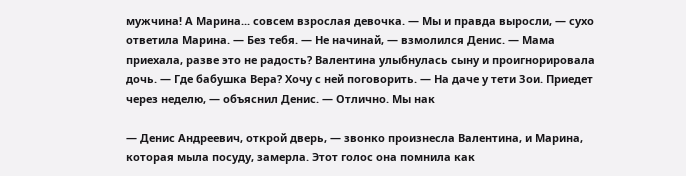мужчина! А Марина... совсем взрослая девочка. — Мы и правда выросли, — сухо ответила Марина. — Без тебя. — Не начинай, — взмолился Денис. — Мама приехала, разве это не радость? Валентина улыбнулась сыну и проигнорировала дочь. — Где бабушка Вера? Хочу с ней поговорить. — На даче у тети Зои. Приедет через неделю, — объяснил Денис. — Отлично. Мы нак

— Денис Андреевич, открой дверь, — звонко произнесла Валентина, и Марина, которая мыла посуду, замерла. Этот голос она помнила как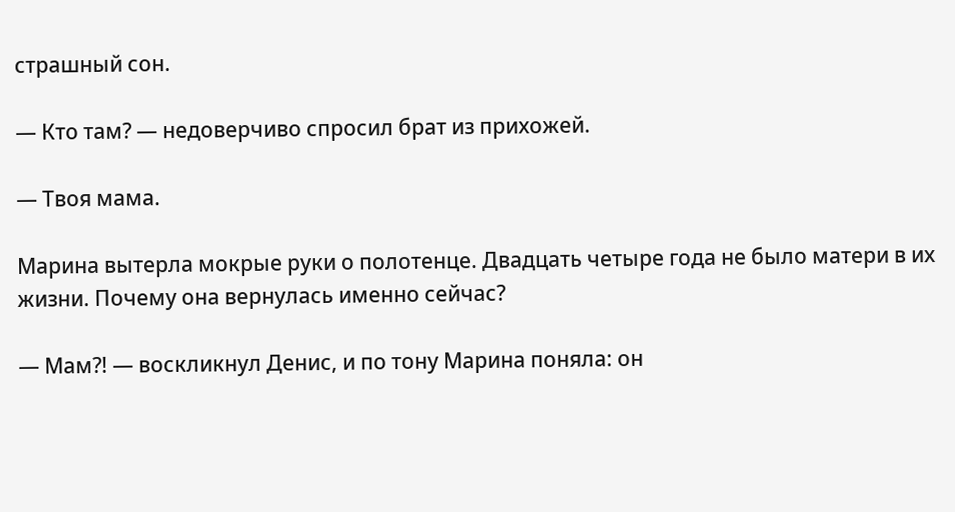страшный сон.

— Кто там? — недоверчиво спросил брат из прихожей.

— Твоя мама.

Марина вытерла мокрые руки о полотенце. Двадцать четыре года не было матери в их жизни. Почему она вернулась именно сейчас?

— Мам?! — воскликнул Денис, и по тону Марина поняла: он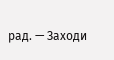рад. — Заходи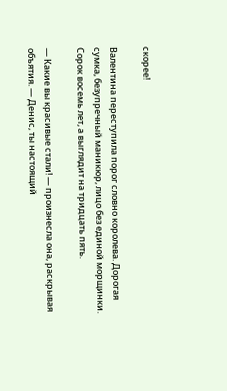скорее!

Валентина переступила порог словно королева. Дорогая сумка, безупречный маникюр, лицо без единой морщинки. Сорок восемь лет, а выглядит на тридцать пять.

— Какие вы красивые стали! — произнесла она, раскрывая объятия. — Денис, ты настоящий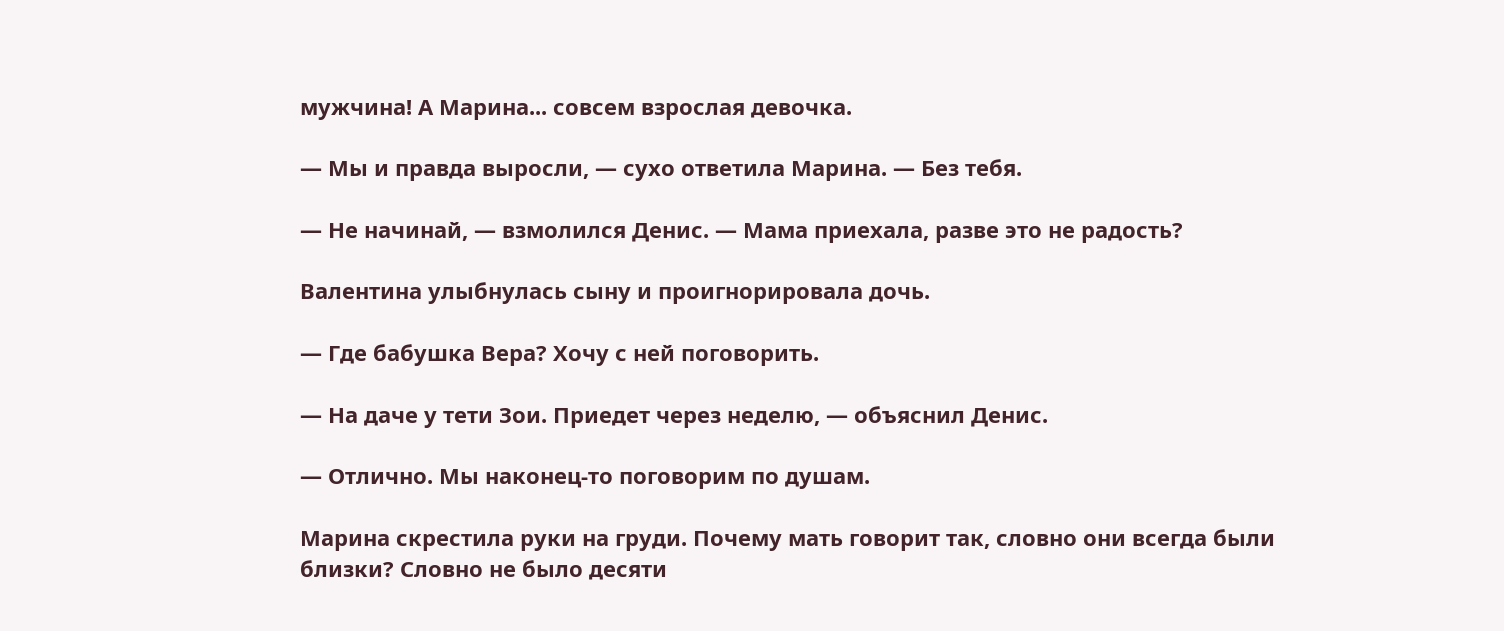мужчина! А Марина... совсем взрослая девочка.

— Мы и правда выросли, — сухо ответила Марина. — Без тебя.

— Не начинай, — взмолился Денис. — Мама приехала, разве это не радость?

Валентина улыбнулась сыну и проигнорировала дочь.

— Где бабушка Вера? Хочу с ней поговорить.

— На даче у тети Зои. Приедет через неделю, — объяснил Денис.

— Отлично. Мы наконец-то поговорим по душам.

Марина скрестила руки на груди. Почему мать говорит так, словно они всегда были близки? Словно не было десяти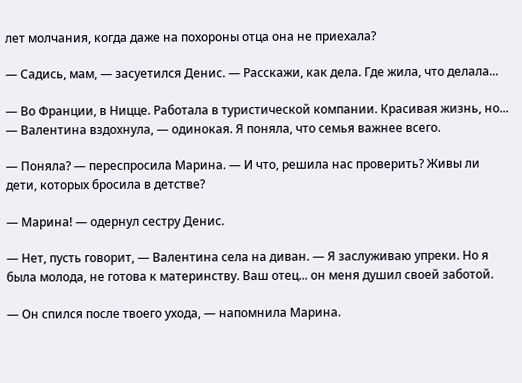лет молчания, когда даже на похороны отца она не приехала?

— Садись, мам, — засуетился Денис. — Расскажи, как дела. Где жила, что делала...

— Во Франции, в Ницце. Работала в туристической компании. Красивая жизнь, но... — Валентина вздохнула, — одинокая. Я поняла, что семья важнее всего.

— Поняла? — переспросила Марина. — И что, решила нас проверить? Живы ли дети, которых бросила в детстве?

— Марина! — одернул сестру Денис.

— Нет, пусть говорит, — Валентина села на диван. — Я заслуживаю упреки. Но я была молода, не готова к материнству. Ваш отец... он меня душил своей заботой.

— Он спился после твоего ухода, — напомнила Марина.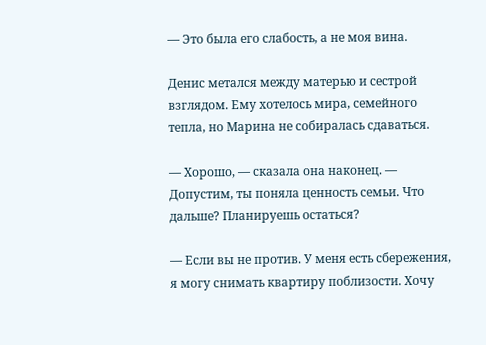— Это была его слабость, а не моя вина.

Денис метался между матерью и сестрой взглядом. Ему хотелось мира, семейного тепла, но Марина не собиралась сдаваться.

— Хорошо, — сказала она наконец. — Допустим, ты поняла ценность семьи. Что дальше? Планируешь остаться?

— Если вы не против. У меня есть сбережения, я могу снимать квартиру поблизости. Хочу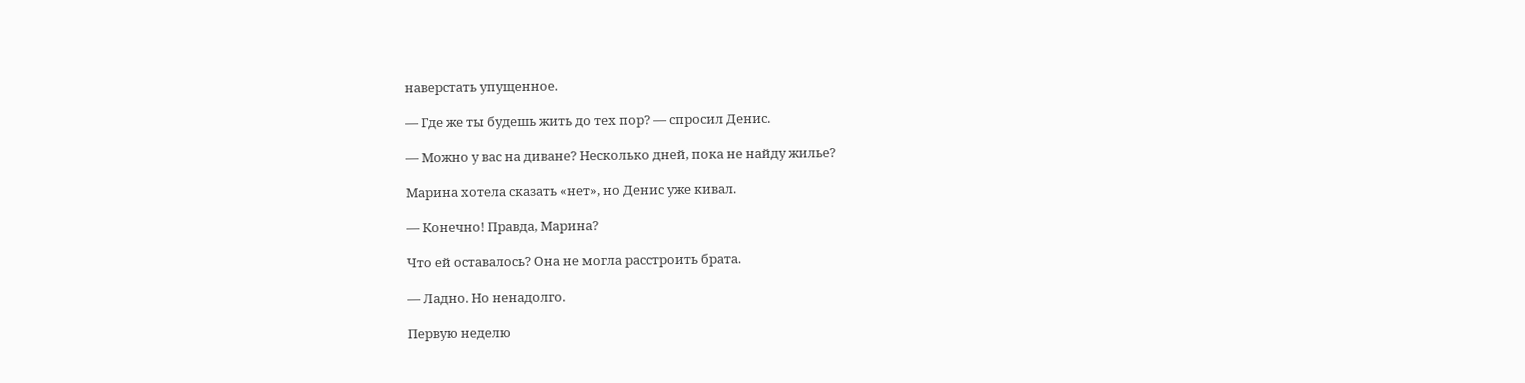наверстать упущенное.

— Где же ты будешь жить до тех пор? — спросил Денис.

— Можно у вас на диване? Несколько дней, пока не найду жилье?

Марина хотела сказать «нет», но Денис уже кивал.

— Конечно! Правда, Марина?

Что ей оставалось? Она не могла расстроить брата.

— Ладно. Но ненадолго.

Первую неделю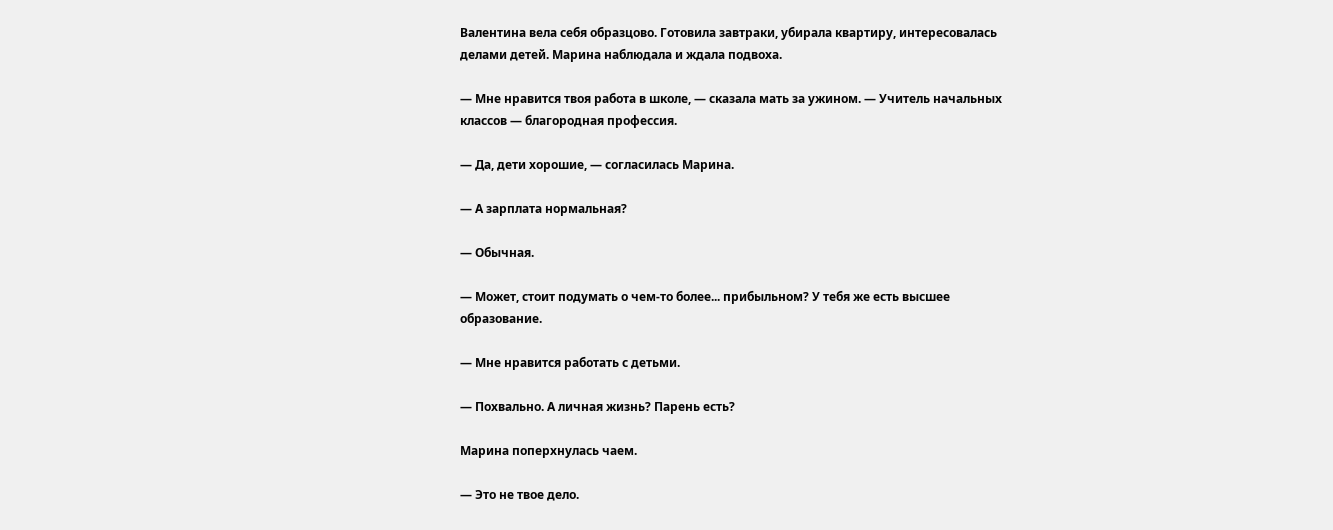Валентина вела себя образцово. Готовила завтраки, убирала квартиру, интересовалась делами детей. Марина наблюдала и ждала подвоха.

— Мне нравится твоя работа в школе, — сказала мать за ужином. — Учитель начальных классов — благородная профессия.

— Да, дети хорошие, — согласилась Марина.

— А зарплата нормальная?

— Обычная.

— Может, стоит подумать о чем-то более... прибыльном? У тебя же есть высшее образование.

— Мне нравится работать с детьми.

— Похвально. А личная жизнь? Парень есть?

Марина поперхнулась чаем.

— Это не твое дело.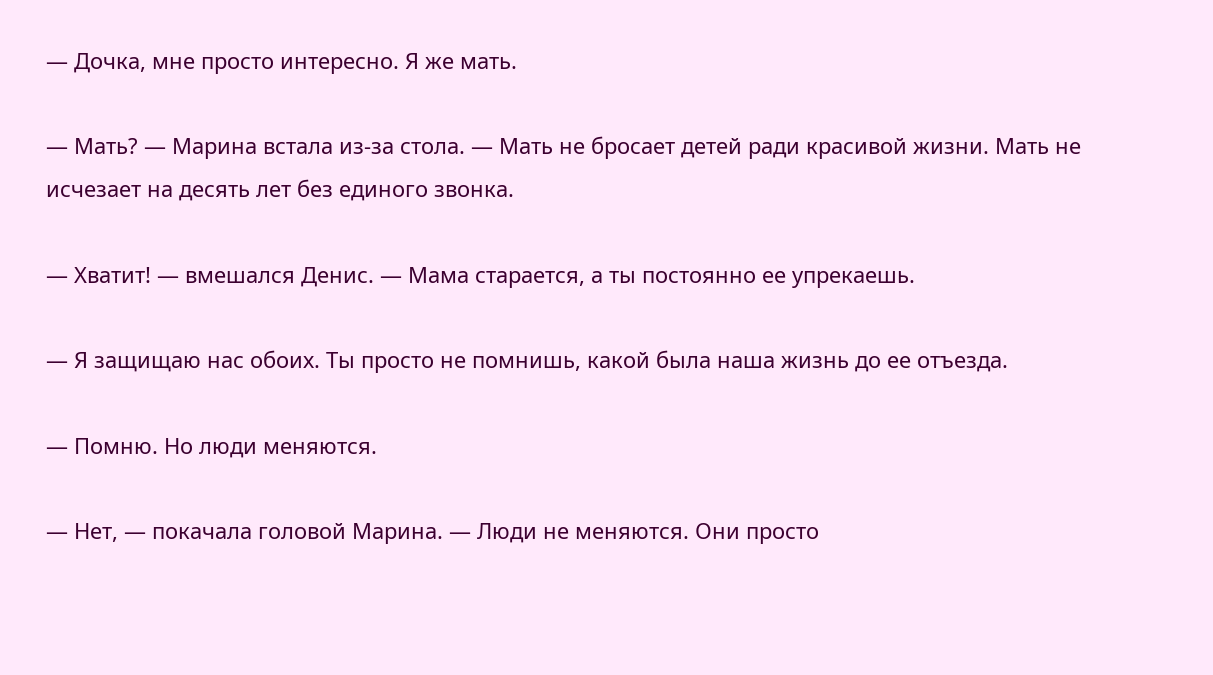— Дочка, мне просто интересно. Я же мать.

— Мать? — Марина встала из-за стола. — Мать не бросает детей ради красивой жизни. Мать не исчезает на десять лет без единого звонка.

— Хватит! — вмешался Денис. — Мама старается, а ты постоянно ее упрекаешь.

— Я защищаю нас обоих. Ты просто не помнишь, какой была наша жизнь до ее отъезда.

— Помню. Но люди меняются.

— Нет, — покачала головой Марина. — Люди не меняются. Они просто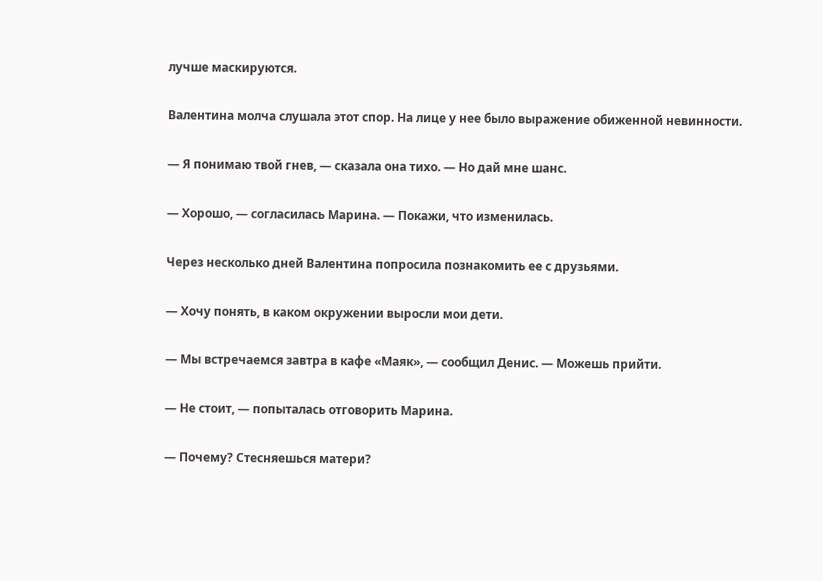лучше маскируются.

Валентина молча слушала этот спор. На лице у нее было выражение обиженной невинности.

— Я понимаю твой гнев, — сказала она тихо. — Но дай мне шанс.

— Хорошо, — согласилась Марина. — Покажи, что изменилась.

Через несколько дней Валентина попросила познакомить ее с друзьями.

— Хочу понять, в каком окружении выросли мои дети.

— Мы встречаемся завтра в кафе «Маяк», — сообщил Денис. — Можешь прийти.

— Не стоит, — попыталась отговорить Марина.

— Почему? Стесняешься матери?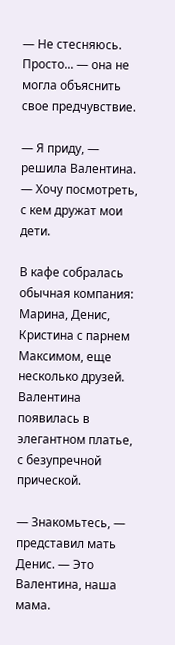— Не стесняюсь. Просто... — она не могла объяснить свое предчувствие.

— Я приду, — решила Валентина. — Хочу посмотреть, с кем дружат мои дети.

В кафе собралась обычная компания: Марина, Денис, Кристина с парнем Максимом, еще несколько друзей. Валентина появилась в элегантном платье, с безупречной прической.

— Знакомьтесь, — представил мать Денис. — Это Валентина, наша мама.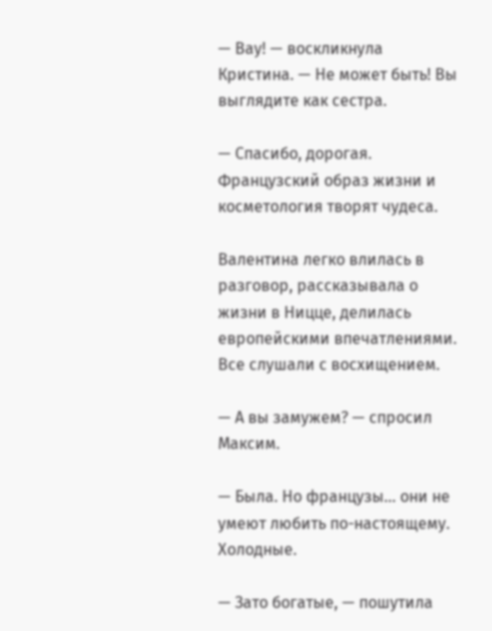— Вау! — воскликнула Кристина. — Не может быть! Вы выглядите как сестра.

— Спасибо, дорогая. Французский образ жизни и косметология творят чудеса.

Валентина легко влилась в разговор, рассказывала о жизни в Ницце, делилась европейскими впечатлениями. Все слушали с восхищением.

— А вы замужем? — спросил Максим.

— Была. Но французы... они не умеют любить по-настоящему. Холодные.

— Зато богатые, — пошутила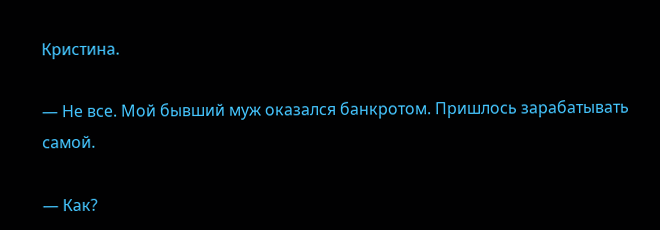Кристина.

— Не все. Мой бывший муж оказался банкротом. Пришлось зарабатывать самой.

— Как?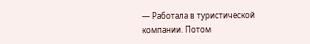— Работала в туристической компании. Потом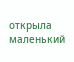открыла маленький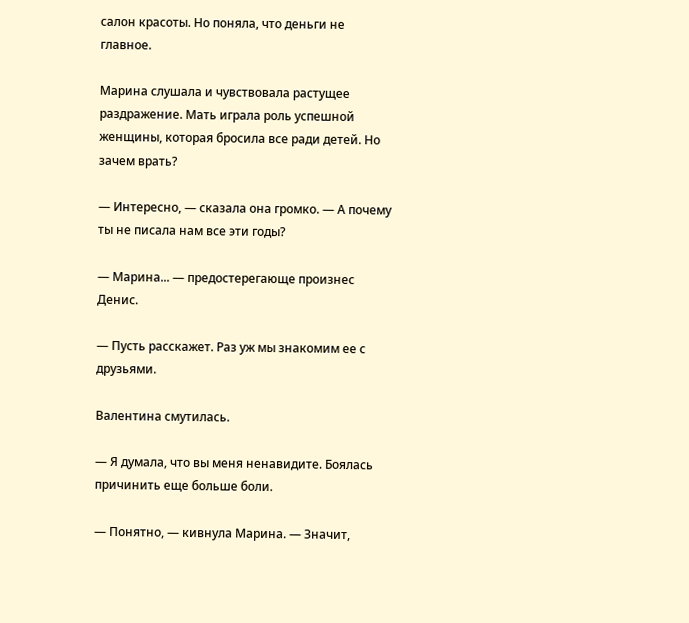салон красоты. Но поняла, что деньги не главное.

Марина слушала и чувствовала растущее раздражение. Мать играла роль успешной женщины, которая бросила все ради детей. Но зачем врать?

— Интересно, — сказала она громко. — А почему ты не писала нам все эти годы?

— Марина... — предостерегающе произнес Денис.

— Пусть расскажет. Раз уж мы знакомим ее с друзьями.

Валентина смутилась.

— Я думала, что вы меня ненавидите. Боялась причинить еще больше боли.

— Понятно, — кивнула Марина. — Значит,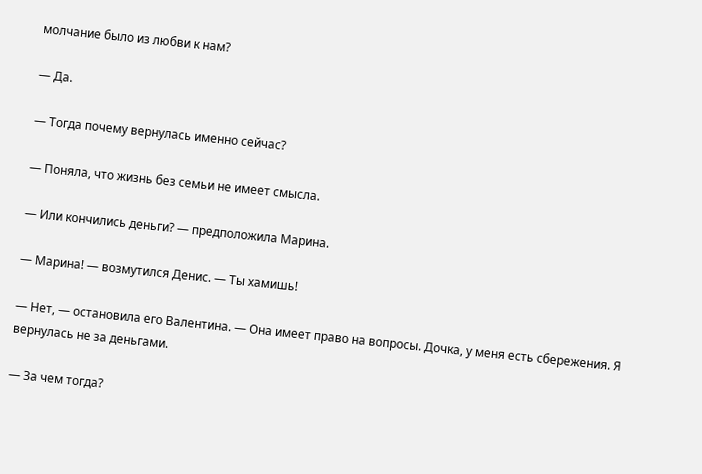молчание было из любви к нам?

— Да.

— Тогда почему вернулась именно сейчас?

— Поняла, что жизнь без семьи не имеет смысла.

— Или кончились деньги? — предположила Марина.

— Марина! — возмутился Денис. — Ты хамишь!

— Нет, — остановила его Валентина. — Она имеет право на вопросы. Дочка, у меня есть сбережения. Я вернулась не за деньгами.

— За чем тогда?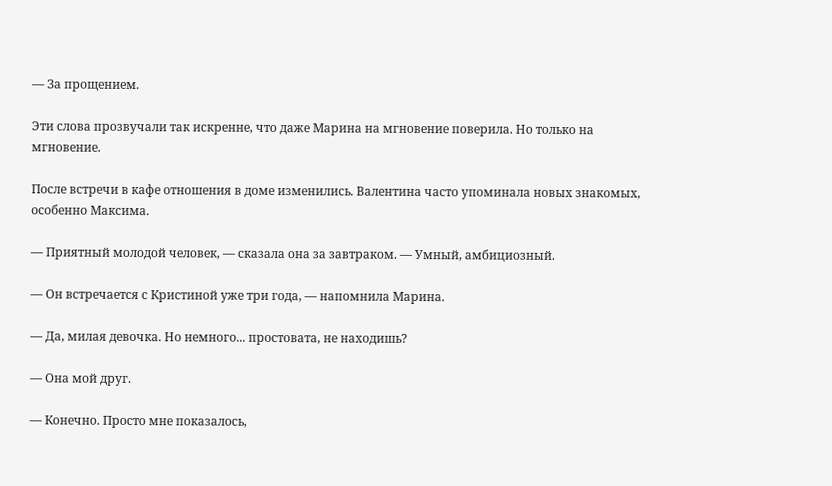— За прощением.

Эти слова прозвучали так искренне, что даже Марина на мгновение поверила. Но только на мгновение.

После встречи в кафе отношения в доме изменились. Валентина часто упоминала новых знакомых, особенно Максима.

— Приятный молодой человек, — сказала она за завтраком. — Умный, амбициозный.

— Он встречается с Кристиной уже три года, — напомнила Марина.

— Да, милая девочка. Но немного... простовата, не находишь?

— Она мой друг.

— Конечно. Просто мне показалось,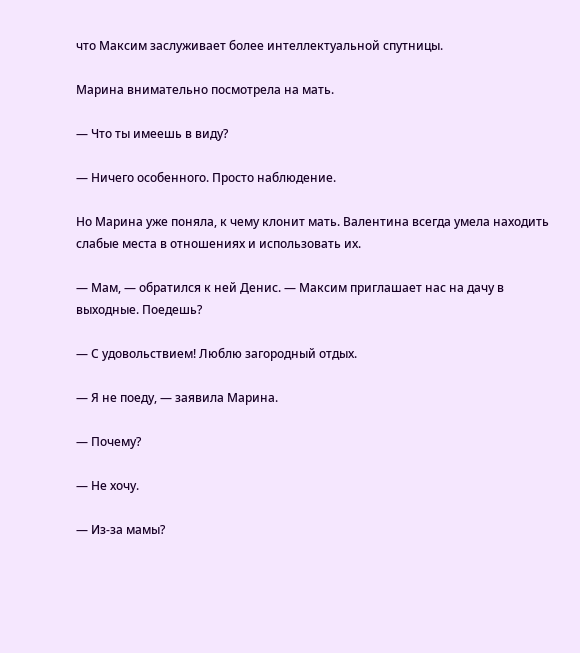что Максим заслуживает более интеллектуальной спутницы.

Марина внимательно посмотрела на мать.

— Что ты имеешь в виду?

— Ничего особенного. Просто наблюдение.

Но Марина уже поняла, к чему клонит мать. Валентина всегда умела находить слабые места в отношениях и использовать их.

— Мам, — обратился к ней Денис. — Максим приглашает нас на дачу в выходные. Поедешь?

— С удовольствием! Люблю загородный отдых.

— Я не поеду, — заявила Марина.

— Почему?

— Не хочу.

— Из-за мамы?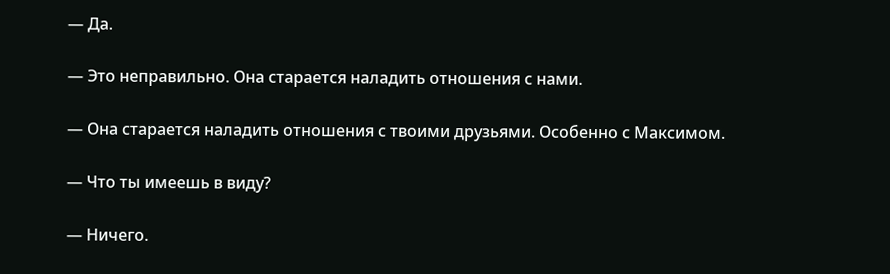— Да.

— Это неправильно. Она старается наладить отношения с нами.

— Она старается наладить отношения с твоими друзьями. Особенно с Максимом.

— Что ты имеешь в виду?

— Ничего.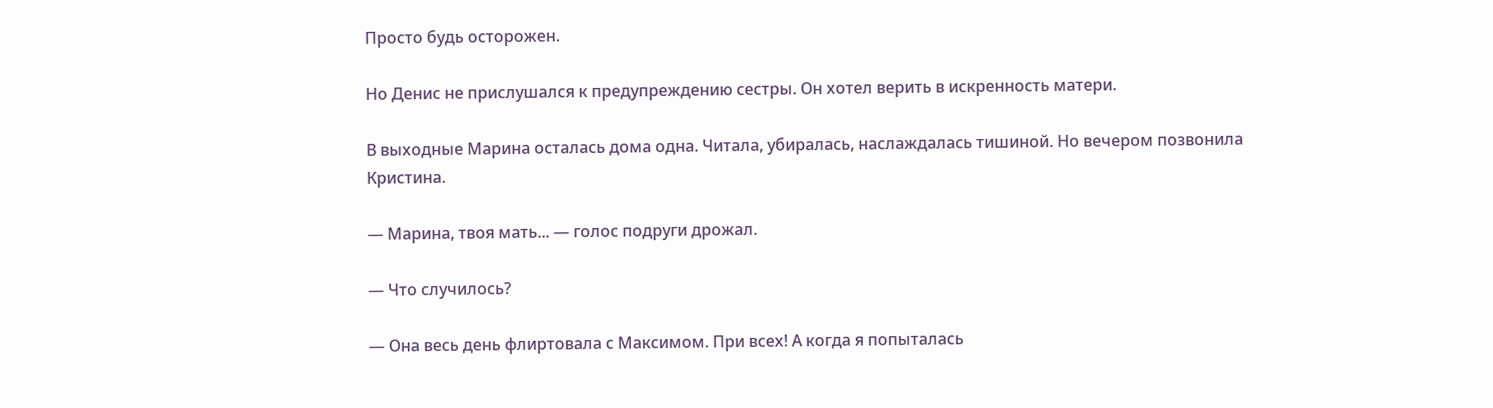Просто будь осторожен.

Но Денис не прислушался к предупреждению сестры. Он хотел верить в искренность матери.

В выходные Марина осталась дома одна. Читала, убиралась, наслаждалась тишиной. Но вечером позвонила Кристина.

— Марина, твоя мать... — голос подруги дрожал.

— Что случилось?

— Она весь день флиртовала с Максимом. При всех! А когда я попыталась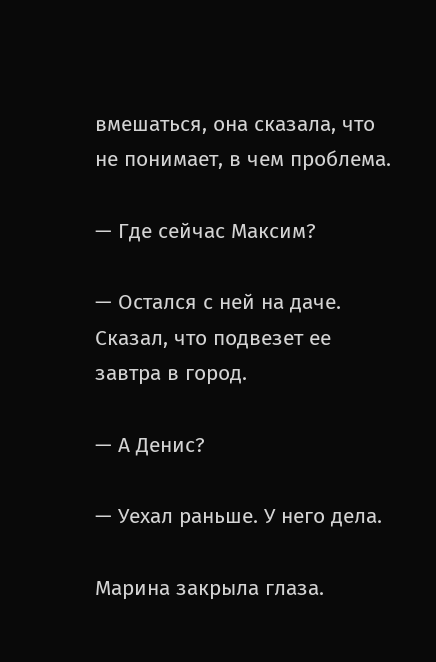вмешаться, она сказала, что не понимает, в чем проблема.

— Где сейчас Максим?

— Остался с ней на даче. Сказал, что подвезет ее завтра в город.

— А Денис?

— Уехал раньше. У него дела.

Марина закрыла глаза.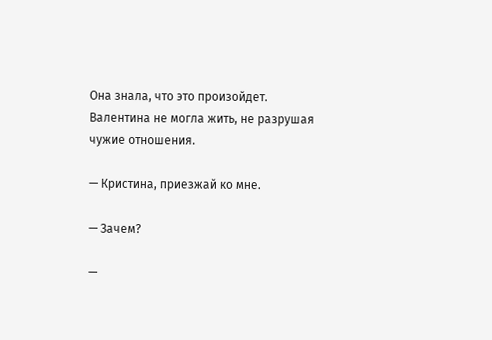Она знала, что это произойдет. Валентина не могла жить, не разрушая чужие отношения.

— Кристина, приезжай ко мне.

— Зачем?

—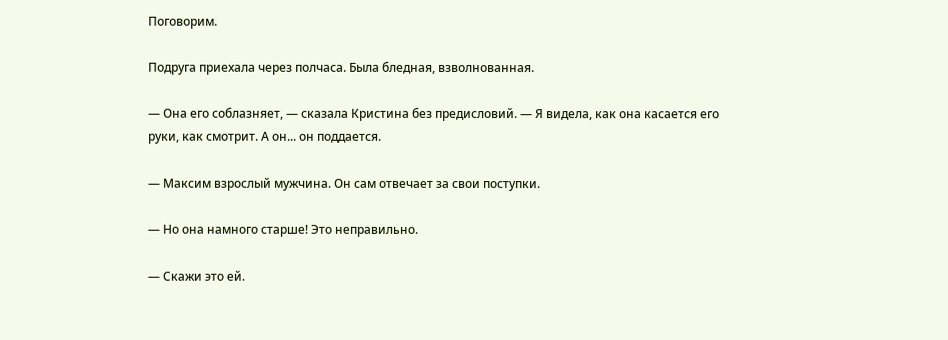Поговорим.

Подруга приехала через полчаса. Была бледная, взволнованная.

— Она его соблазняет, — сказала Кристина без предисловий. — Я видела, как она касается его руки, как смотрит. А он... он поддается.

— Максим взрослый мужчина. Он сам отвечает за свои поступки.

— Но она намного старше! Это неправильно.

— Скажи это ей.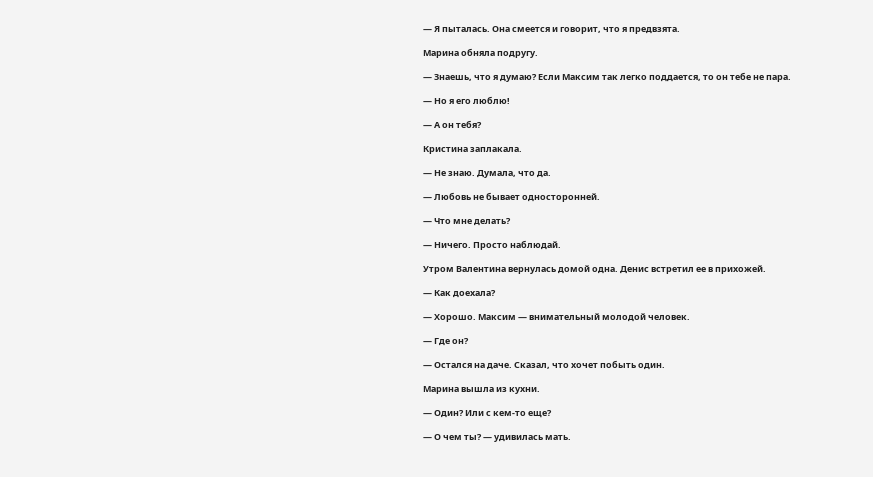— Я пыталась. Она смеется и говорит, что я предвзята.

Марина обняла подругу.

— Знаешь, что я думаю? Если Максим так легко поддается, то он тебе не пара.

— Но я его люблю!

— А он тебя?

Кристина заплакала.

— Не знаю. Думала, что да.

— Любовь не бывает односторонней.

— Что мне делать?

— Ничего. Просто наблюдай.

Утром Валентина вернулась домой одна. Денис встретил ее в прихожей.

— Как доехала?

— Хорошо. Максим — внимательный молодой человек.

— Где он?

— Остался на даче. Сказал, что хочет побыть один.

Марина вышла из кухни.

— Один? Или с кем-то еще?

— О чем ты? — удивилась мать.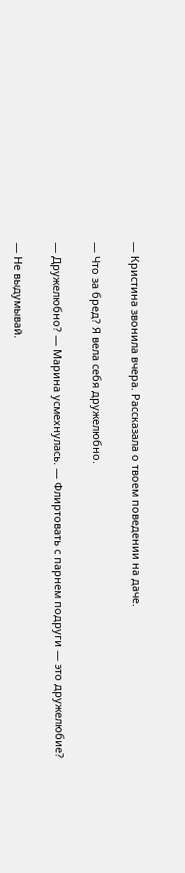— Кристина звонила вчера. Рассказала о твоем поведении на даче.

— Что за бред? Я вела себя дружелюбно.

— Дружелюбно? — Марина усмехнулась. — Флиртовать с парнем подруги — это дружелюбие?

— Не выдумывай.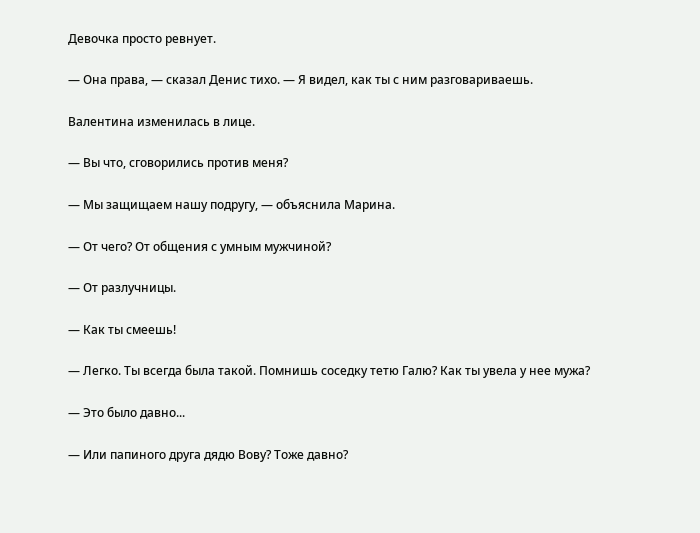Девочка просто ревнует.

— Она права, — сказал Денис тихо. — Я видел, как ты с ним разговариваешь.

Валентина изменилась в лице.

— Вы что, сговорились против меня?

— Мы защищаем нашу подругу, — объяснила Марина.

— От чего? От общения с умным мужчиной?

— От разлучницы.

— Как ты смеешь!

— Легко. Ты всегда была такой. Помнишь соседку тетю Галю? Как ты увела у нее мужа?

— Это было давно...

— Или папиного друга дядю Вову? Тоже давно?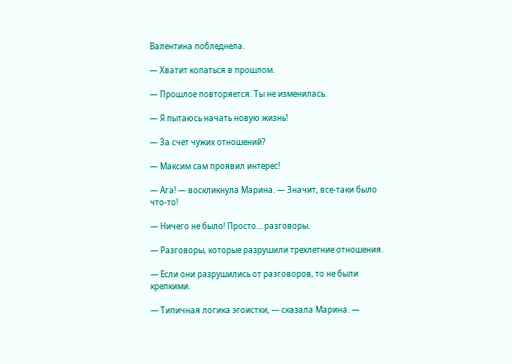Валентина побледнела.

— Хватит копаться в прошлом.

— Прошлое повторяется. Ты не изменилась.

— Я пытаюсь начать новую жизнь!

— За счет чужих отношений?

— Максим сам проявил интерес!

— Ага! — воскликнула Марина. — Значит, все-таки было что-то!

— Ничего не было! Просто... разговоры.

— Разговоры, которые разрушили трехлетние отношения.

— Если они разрушились от разговоров, то не были крепкими.

— Типичная логика эгоистки, — сказала Марина. —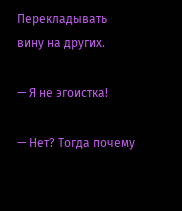Перекладывать вину на других.

— Я не эгоистка!

— Нет? Тогда почему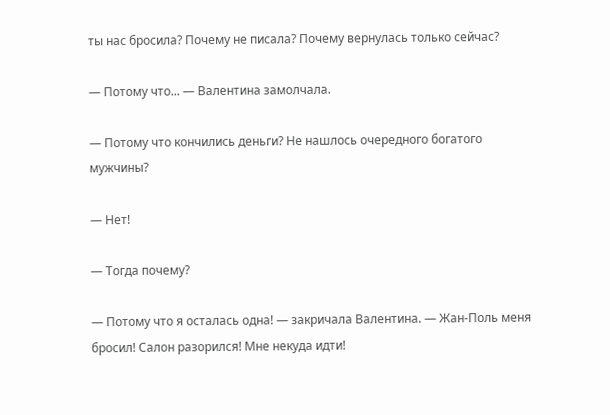ты нас бросила? Почему не писала? Почему вернулась только сейчас?

— Потому что... — Валентина замолчала.

— Потому что кончились деньги? Не нашлось очередного богатого мужчины?

— Нет!

— Тогда почему?

— Потому что я осталась одна! — закричала Валентина. — Жан-Поль меня бросил! Салон разорился! Мне некуда идти!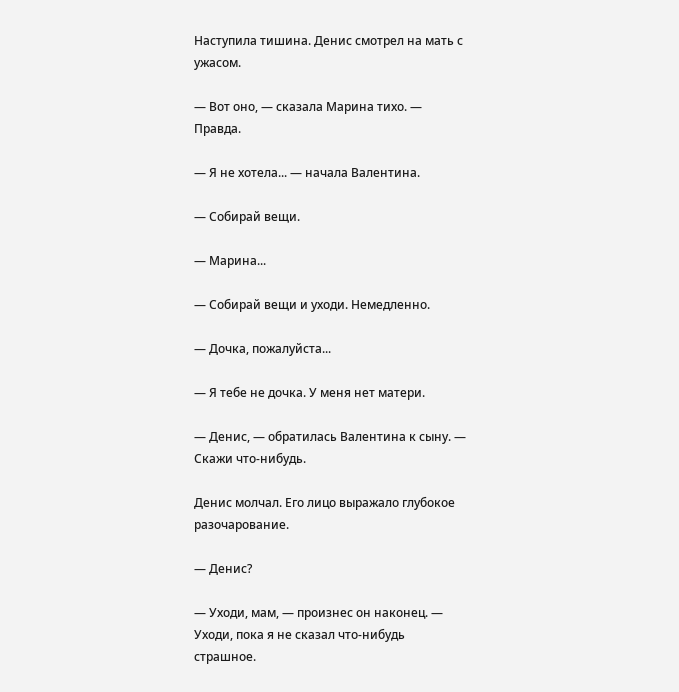Наступила тишина. Денис смотрел на мать с ужасом.

— Вот оно, — сказала Марина тихо. — Правда.

— Я не хотела... — начала Валентина.

— Собирай вещи.

— Марина...

— Собирай вещи и уходи. Немедленно.

— Дочка, пожалуйста...

— Я тебе не дочка. У меня нет матери.

— Денис, — обратилась Валентина к сыну. — Скажи что-нибудь.

Денис молчал. Его лицо выражало глубокое разочарование.

— Денис?

— Уходи, мам, — произнес он наконец. — Уходи, пока я не сказал что-нибудь страшное.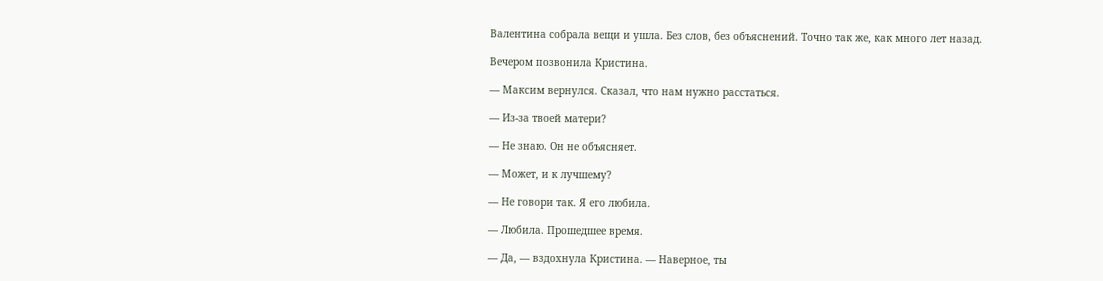Валентина собрала вещи и ушла. Без слов, без объяснений. Точно так же, как много лет назад.

Вечером позвонила Кристина.

— Максим вернулся. Сказал, что нам нужно расстаться.

— Из-за твоей матери?

— Не знаю. Он не объясняет.

— Может, и к лучшему?

— Не говори так. Я его любила.

— Любила. Прошедшее время.

— Да, — вздохнула Кристина. — Наверное, ты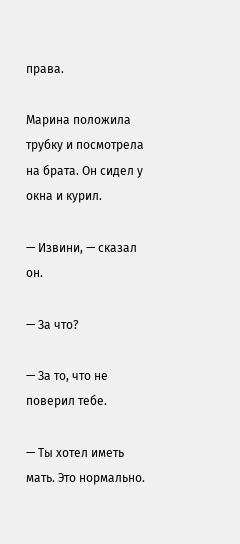права.

Марина положила трубку и посмотрела на брата. Он сидел у окна и курил.

— Извини, — сказал он.

— За что?

— За то, что не поверил тебе.

— Ты хотел иметь мать. Это нормально.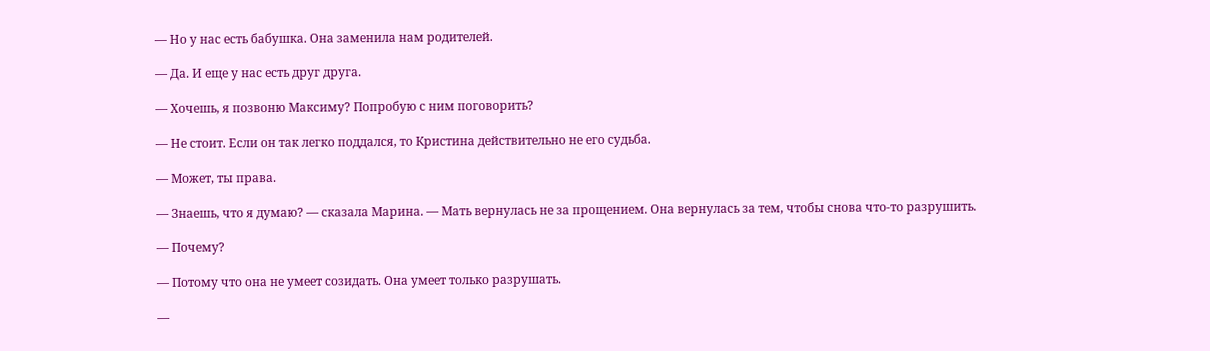— Но у нас есть бабушка. Она заменила нам родителей.

— Да. И еще у нас есть друг друга.

— Хочешь, я позвоню Максиму? Попробую с ним поговорить?

— Не стоит. Если он так легко поддался, то Кристина действительно не его судьба.

— Может, ты права.

— Знаешь, что я думаю? — сказала Марина. — Мать вернулась не за прощением. Она вернулась за тем, чтобы снова что-то разрушить.

— Почему?

— Потому что она не умеет созидать. Она умеет только разрушать.

—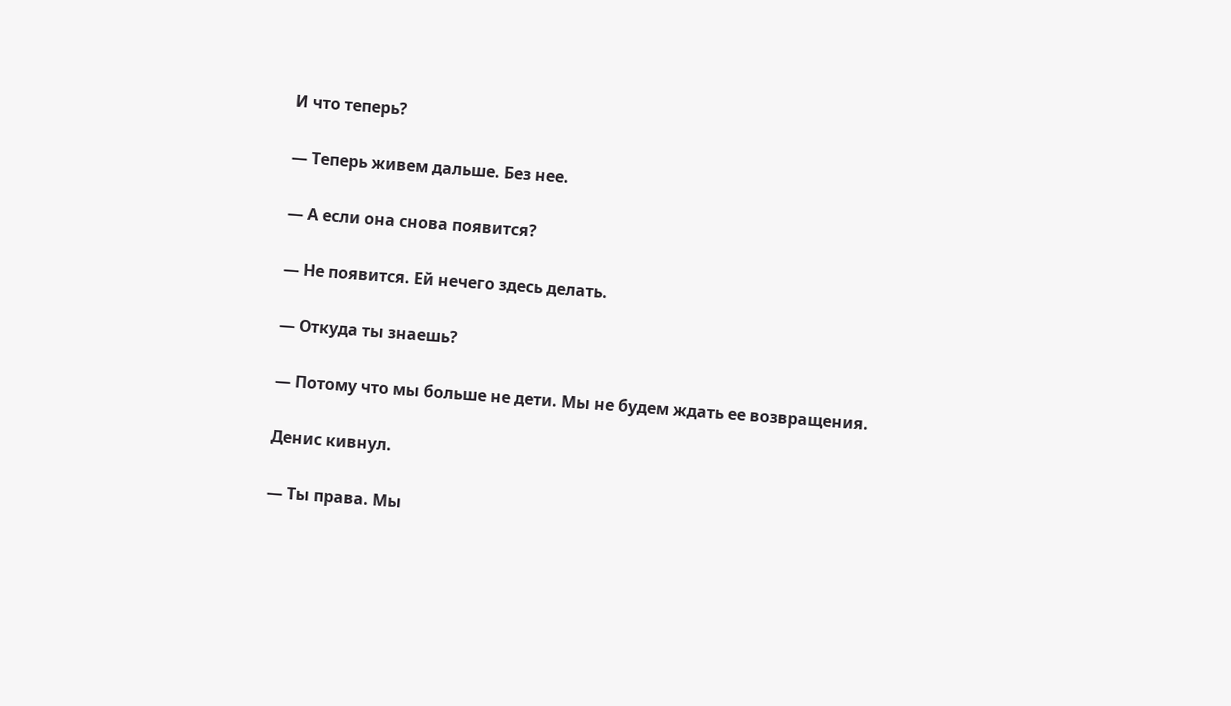И что теперь?

— Теперь живем дальше. Без нее.

— А если она снова появится?

— Не появится. Ей нечего здесь делать.

— Откуда ты знаешь?

— Потому что мы больше не дети. Мы не будем ждать ее возвращения.

Денис кивнул.

— Ты права. Мы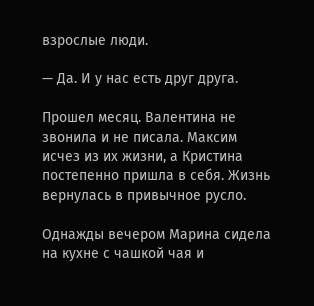взрослые люди.

— Да. И у нас есть друг друга.

Прошел месяц. Валентина не звонила и не писала. Максим исчез из их жизни, а Кристина постепенно пришла в себя. Жизнь вернулась в привычное русло.

Однажды вечером Марина сидела на кухне с чашкой чая и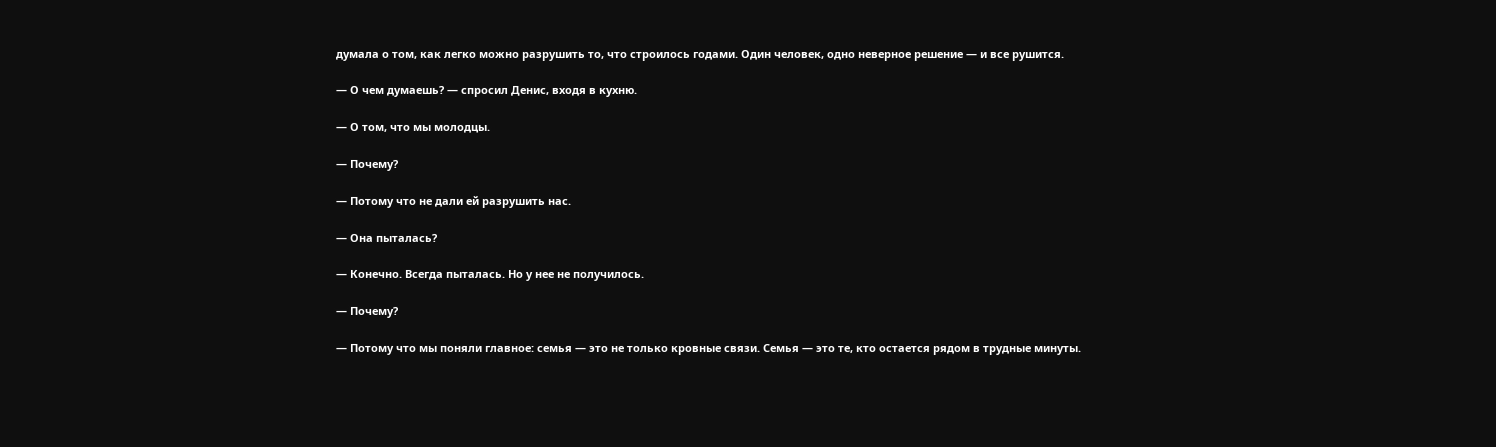думала о том, как легко можно разрушить то, что строилось годами. Один человек, одно неверное решение — и все рушится.

— О чем думаешь? — спросил Денис, входя в кухню.

— О том, что мы молодцы.

— Почему?

— Потому что не дали ей разрушить нас.

— Она пыталась?

— Конечно. Всегда пыталась. Но у нее не получилось.

— Почему?

— Потому что мы поняли главное: семья — это не только кровные связи. Семья — это те, кто остается рядом в трудные минуты.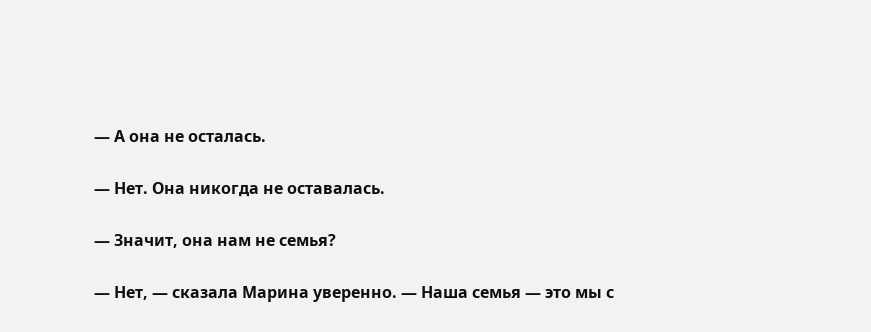— А она не осталась.

— Нет. Она никогда не оставалась.

— Значит, она нам не семья?

— Нет, — сказала Марина уверенно. — Наша семья — это мы с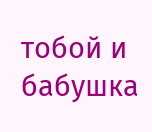тобой и бабушка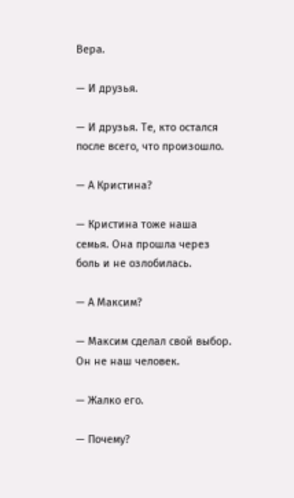Вера.

— И друзья.

— И друзья. Те, кто остался после всего, что произошло.

— А Кристина?

— Кристина тоже наша семья. Она прошла через боль и не озлобилась.

— А Максим?

— Максим сделал свой выбор. Он не наш человек.

— Жалко его.

— Почему?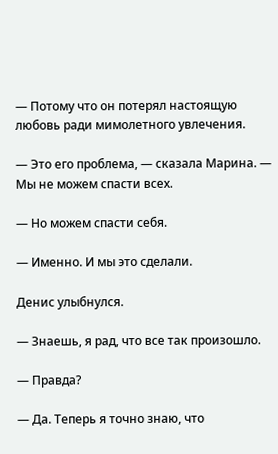— Потому что он потерял настоящую любовь ради мимолетного увлечения.

— Это его проблема, — сказала Марина. — Мы не можем спасти всех.

— Но можем спасти себя.

— Именно. И мы это сделали.

Денис улыбнулся.

— Знаешь, я рад, что все так произошло.

— Правда?

— Да. Теперь я точно знаю, что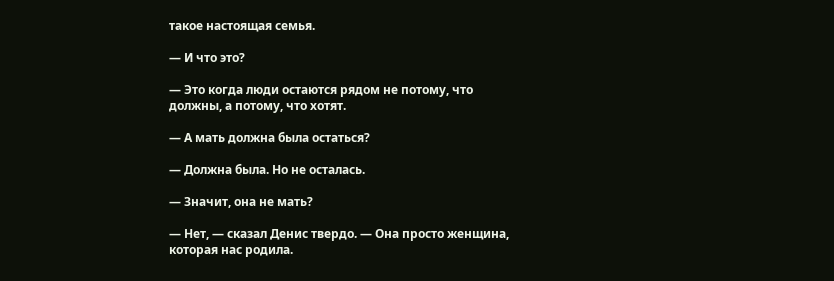такое настоящая семья.

— И что это?

— Это когда люди остаются рядом не потому, что должны, а потому, что хотят.

— А мать должна была остаться?

— Должна была. Но не осталась.

— Значит, она не мать?

— Нет, — сказал Денис твердо. — Она просто женщина, которая нас родила.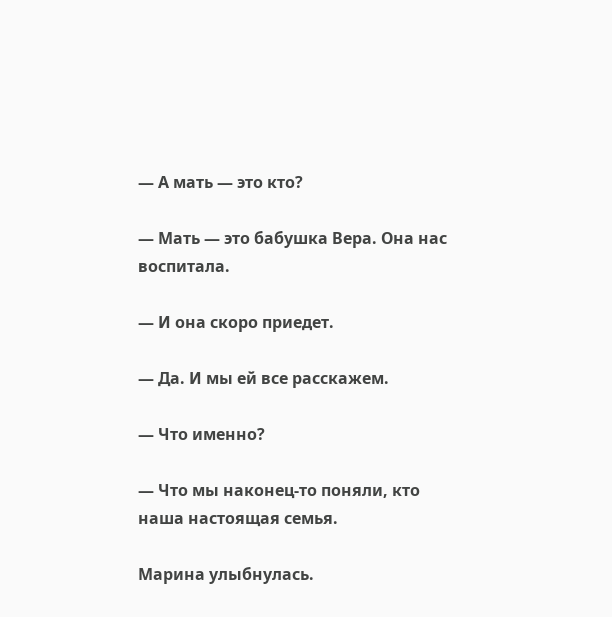— А мать — это кто?

— Мать — это бабушка Вера. Она нас воспитала.

— И она скоро приедет.

— Да. И мы ей все расскажем.

— Что именно?

— Что мы наконец-то поняли, кто наша настоящая семья.

Марина улыбнулась.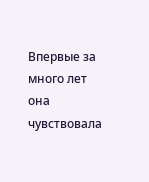Впервые за много лет она чувствовала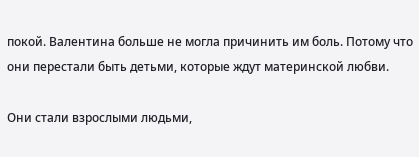покой. Валентина больше не могла причинить им боль. Потому что они перестали быть детьми, которые ждут материнской любви.

Они стали взрослыми людьми,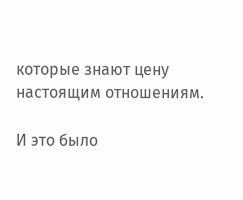которые знают цену настоящим отношениям.

И это было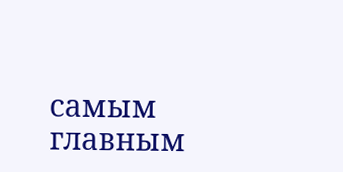самым главным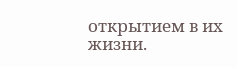открытием в их жизни.